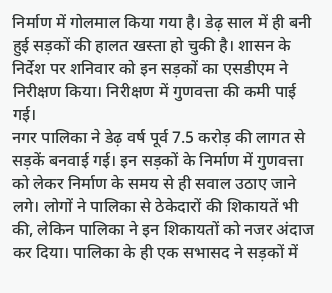निर्माण में गोलमाल किया गया है। डेढ़ साल में ही बनी हुई सड़कों की हालत खस्ता हो चुकी है। शासन के निर्देश पर शनिवार को इन सड़कों का एसडीएम ने निरीक्षण किया। निरीक्षण में गुणवत्ता की कमी पाई गई।
नगर पालिका ने डेढ़ वर्ष पूर्व 7.5 करोड़ की लागत से सड़कें बनवाई गई। इन सड़कों के निर्माण में गुणवत्ता को लेकर निर्माण के समय से ही सवाल उठाए जाने लगे। लोगों ने पालिका से ठेकेदारों की शिकायतें भी की, लेकिन पालिका ने इन शिकायतों को नजर अंदाज कर दिया। पालिका के ही एक सभासद ने सड़कों में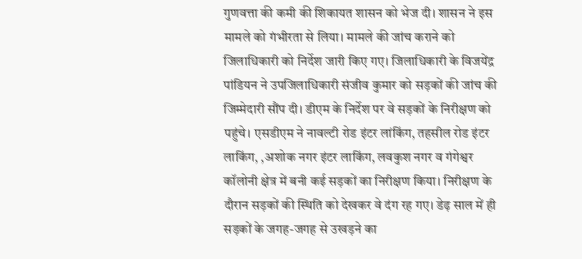गुणवत्ता की कमी की शिकायत शासन को भेज दी। शासन ने इस मामले को गंभीरता से लिया। मामले की जांच कराने को जिलाधिकारी को निर्देश जारी किए गए। जिलाधिकारी के विजयेंद्र पांडियन ने उपजिलाधिकारी संजीव कुमार को सड़कों की जांच की जिम्मेदारी सौंप दी। डीएम के निर्देश पर वे सड़कों के निरीक्षण को पहुंचे। एसडीएम ने नावल्टी रोड इंटर लांकिंग, तहसील रोड इंटर लाकिंग, ,अशोक नगर इंटर लाकिंग, लवकुश नगर व गंगेश्वर कॉलोनी क्षेत्र में बनी कई सड़कों का निरीक्षण किया। निरीक्षण के दौरान सड़कों की स्थिति को देखकर वे दंग रह गए। डेढ़ साल में ही सड़कों के जगह-जगह से उखड़ने का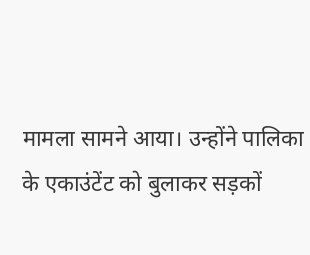मामला सामने आया। उन्होंने पालिका के एकाउंटेंट को बुलाकर सड़कों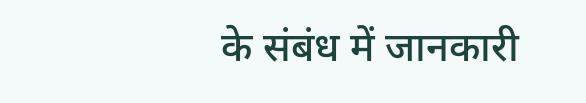के संबंध में जानकारी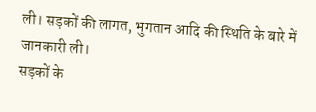ली। सड़कों की लागत, भुगतान आदि की स्थिति के बारे में जानकारी ली।
सड़कों के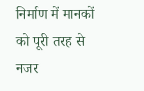निर्माण में मानकों को पूरी तरह से नजर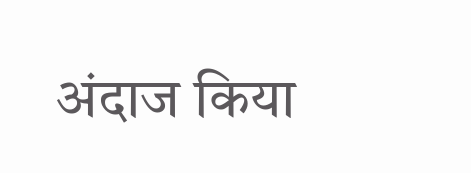अंदाज किया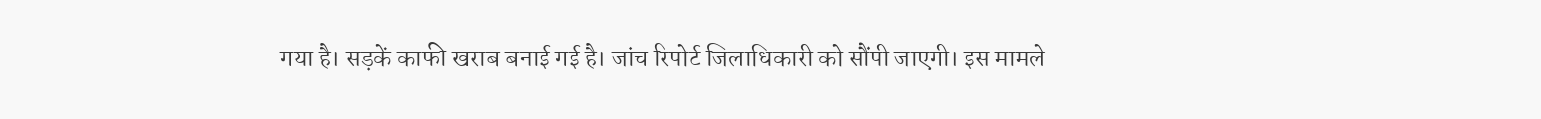गया है। सड़कें काफी खराब बनाई गई है। जांच रिपोर्ट जिलाधिकारी को सौंपी जाएगी। इस मामले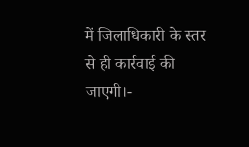में जिलाधिकारी के स्तर से ही कार्रवाई की जाएगी।-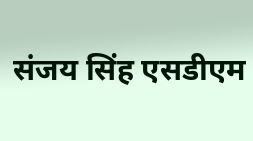संजय सिंह एसडीएम